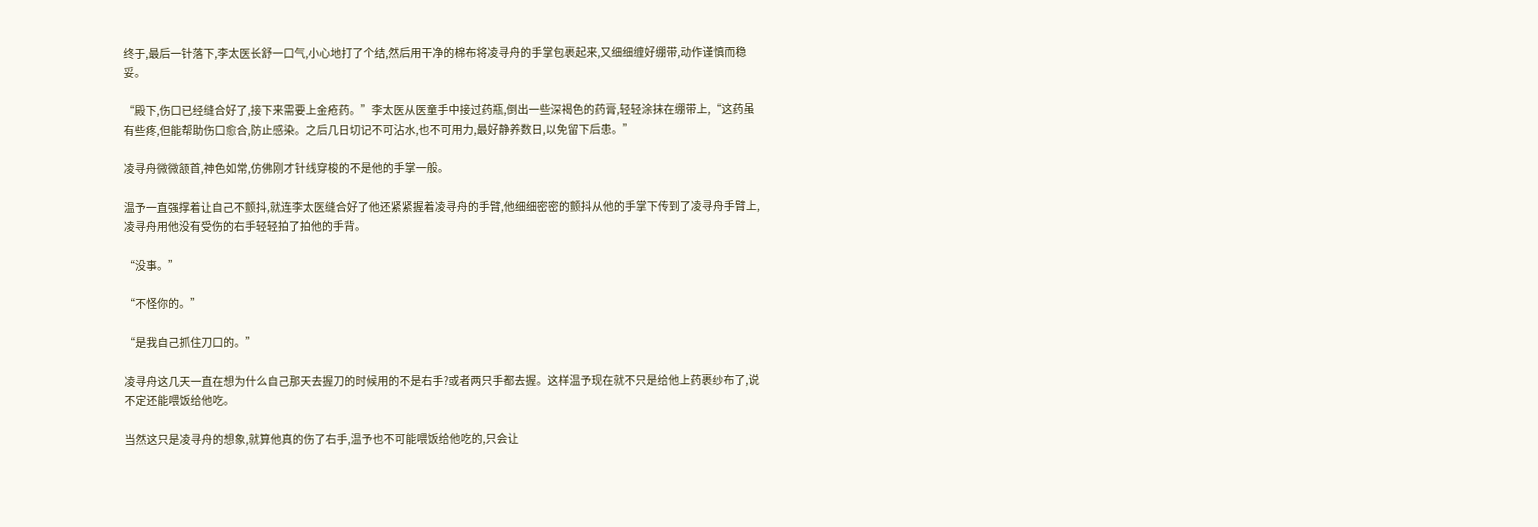终于,最后一针落下,李太医长舒一口气,小心地打了个结,然后用干净的棉布将凌寻舟的手掌包裹起来,又细细缠好绷带,动作谨慎而稳妥。

“殿下,伤口已经缝合好了,接下来需要上金疮药。”李太医从医童手中接过药瓶,倒出一些深褐色的药膏,轻轻涂抹在绷带上,“这药虽有些疼,但能帮助伤口愈合,防止感染。之后几日切记不可沾水,也不可用力,最好静养数日,以免留下后患。”

凌寻舟微微颔首,神色如常,仿佛刚才针线穿梭的不是他的手掌一般。

温予一直强撑着让自己不颤抖,就连李太医缝合好了他还紧紧握着凌寻舟的手臂,他细细密密的颤抖从他的手掌下传到了凌寻舟手臂上,凌寻舟用他没有受伤的右手轻轻拍了拍他的手背。

“没事。”

“不怪你的。”

“是我自己抓住刀口的。”

凌寻舟这几天一直在想为什么自己那天去握刀的时候用的不是右手?或者两只手都去握。这样温予现在就不只是给他上药裹纱布了,说不定还能喂饭给他吃。

当然这只是凌寻舟的想象,就算他真的伤了右手,温予也不可能喂饭给他吃的,只会让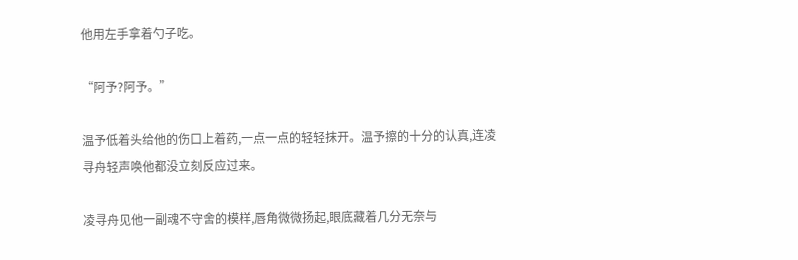他用左手拿着勺子吃。

“阿予?阿予。”

温予低着头给他的伤口上着药,一点一点的轻轻抹开。温予擦的十分的认真,连凌寻舟轻声唤他都没立刻反应过来。

凌寻舟见他一副魂不守舍的模样,唇角微微扬起,眼底藏着几分无奈与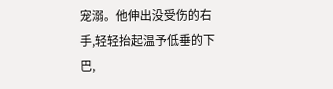宠溺。他伸出没受伤的右手,轻轻抬起温予低垂的下巴,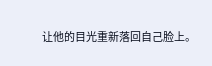让他的目光重新落回自己脸上。